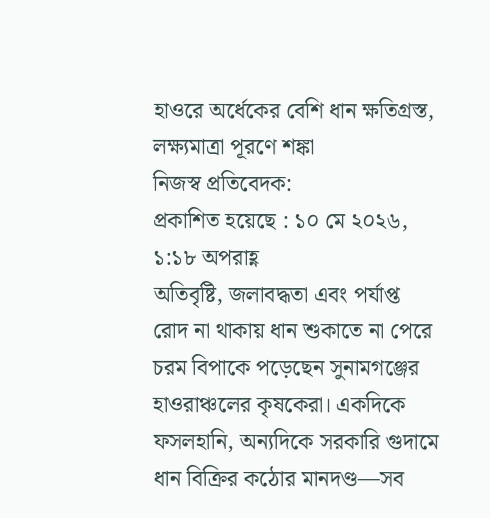হাওরে অর্ধেকের বেশি ধান ক্ষতিগ্রস্ত, লক্ষ্যমাত্রা পূরণে শঙ্কা
নিজস্ব প্রতিবেদক:
প্রকাশিত হয়েছে : ১০ মে ২০২৬, ১:১৮ অপরাহ্ণ
অতিবৃষ্টি, জলাবদ্ধতা এবং পর্যাপ্ত রোদ না থাকায় ধান শুকাতে না পেরে চরম বিপাকে পড়েছেন সুনামগঞ্জের হাওরাঞ্চলের কৃষকেরা। একদিকে ফসলহানি, অন্যদিকে সরকারি গুদামে ধান বিক্রির কঠোর মানদণ্ড—সব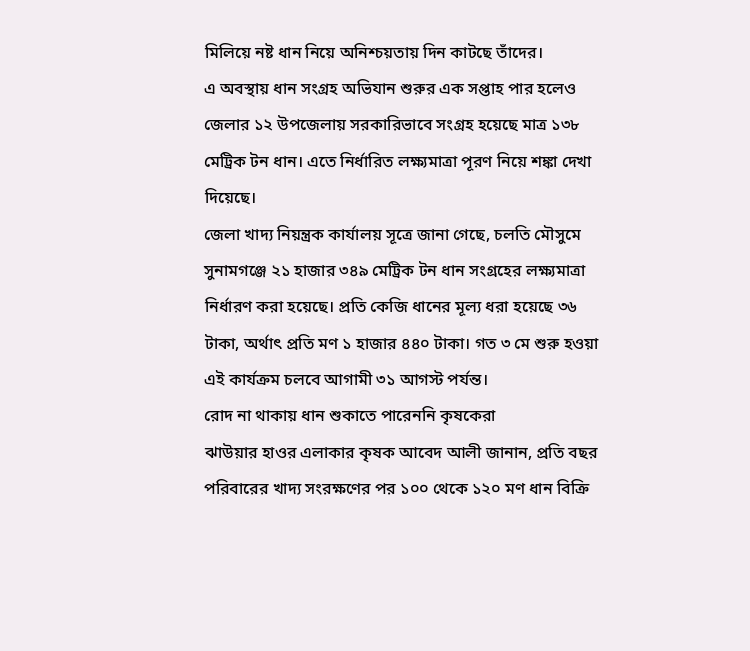মিলিয়ে নষ্ট ধান নিয়ে অনিশ্চয়তায় দিন কাটছে তাঁদের।
এ অবস্থায় ধান সংগ্রহ অভিযান শুরুর এক সপ্তাহ পার হলেও জেলার ১২ উপজেলায় সরকারিভাবে সংগ্রহ হয়েছে মাত্র ১৩৮ মেট্রিক টন ধান। এতে নির্ধারিত লক্ষ্যমাত্রা পূরণ নিয়ে শঙ্কা দেখা দিয়েছে।
জেলা খাদ্য নিয়ন্ত্রক কার্যালয় সূত্রে জানা গেছে, চলতি মৌসুমে সুনামগঞ্জে ২১ হাজার ৩৪৯ মেট্রিক টন ধান সংগ্রহের লক্ষ্যমাত্রা নির্ধারণ করা হয়েছে। প্রতি কেজি ধানের মূল্য ধরা হয়েছে ৩৬ টাকা, অর্থাৎ প্রতি মণ ১ হাজার ৪৪০ টাকা। গত ৩ মে শুরু হওয়া এই কার্যক্রম চলবে আগামী ৩১ আগস্ট পর্যন্ত।
রোদ না থাকায় ধান শুকাতে পারেননি কৃষকেরা
ঝাউয়ার হাওর এলাকার কৃষক আবেদ আলী জানান, প্রতি বছর পরিবারের খাদ্য সংরক্ষণের পর ১০০ থেকে ১২০ মণ ধান বিক্রি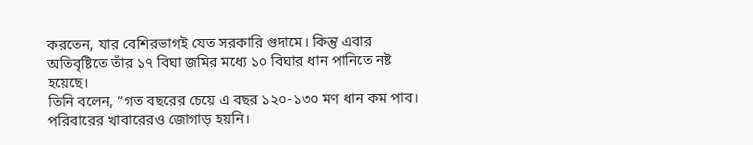করতেন, যার বেশিরভাগই যেত সরকারি গুদামে। কিন্তু এবার অতিবৃষ্টিতে তাঁর ১৭ বিঘা জমির মধ্যে ১০ বিঘার ধান পানিতে নষ্ট হয়েছে।
তিনি বলেন, “গত বছরের চেয়ে এ বছর ১২০-১৩০ মণ ধান কম পাব। পরিবারের খাবারেরও জোগাড় হয়নি।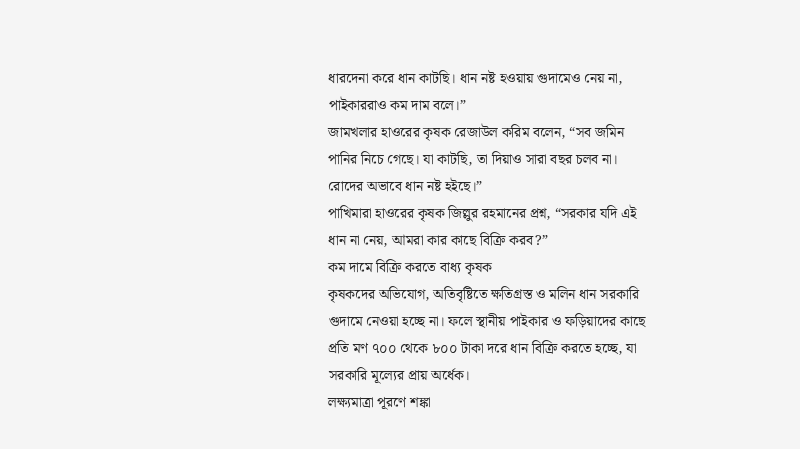ধারদেনা করে ধান কাটছি। ধান নষ্ট হওয়ায় গুদামেও নেয় না, পাইকাররাও কম দাম বলে।”
জামখলার হাওরের কৃষক রেজাউল করিম বলেন, “সব জমিন পানির নিচে গেছে। যা কাটছি, তা দিয়াও সারা বছর চলব না। রোদের অভাবে ধান নষ্ট হইছে।”
পাখিমারা হাওরের কৃষক জিল্লুর রহমানের প্রশ্ন, “সরকার যদি এই ধান না নেয়, আমরা কার কাছে বিক্রি করব?”
কম দামে বিক্রি করতে বাধ্য কৃষক
কৃষকদের অভিযোগ, অতিবৃষ্টিতে ক্ষতিগ্রস্ত ও মলিন ধান সরকারি গুদামে নেওয়া হচ্ছে না। ফলে স্থানীয় পাইকার ও ফড়িয়াদের কাছে প্রতি মণ ৭০০ থেকে ৮০০ টাকা দরে ধান বিক্রি করতে হচ্ছে, যা সরকারি মূল্যের প্রায় অর্ধেক।
লক্ষ্যমাত্রা পূরণে শঙ্কা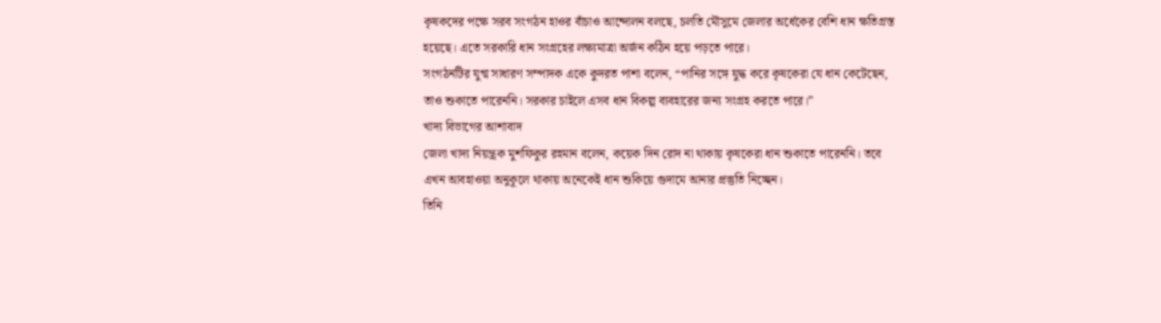কৃষকদের পক্ষে সরব সংগঠন হাওর বাঁচাও আন্দোলন বলছে, চলতি মৌসুমে জেলার অর্ধেকের বেশি ধান ক্ষতিগ্রস্ত হয়েছে। এতে সরকারি ধান সংগ্রহের লক্ষ্যমাত্রা অর্জন কঠিন হয়ে পড়তে পারে।
সংগঠনটির যুগ্ম সাধারণ সম্পাদক একে কুদরত পাশা বলেন, “পানির সঙ্গে যুদ্ধ করে কৃষকেরা যে ধান কেটেছেন, তাও শুকাতে পারেননি। সরকার চাইলে এসব ধান বিকল্প ব্যবহারের জন্য সংগ্রহ করতে পারে।”
খাদ্য বিভাগের আশাবাদ
জেলা খাদ্য নিয়ন্ত্রক মুশফিকুর রহমান বলেন, কয়েক দিন রোদ না থাকায় কৃষকেরা ধান শুকাতে পারেননি। তবে এখন আবহাওয়া অনুকূলে থাকায় অনেকেই ধান শুকিয়ে গুদামে আনার প্রস্তুতি নিচ্ছেন।
তিনি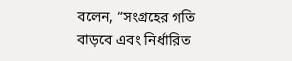বলেন, “সংগ্রহের গতি বাড়বে এবং নির্ধারিত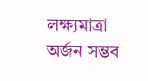লক্ষ্যমাত্রা অর্জন সম্ভব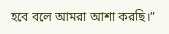হবে বলে আমরা আশা করছি।”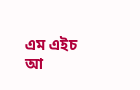এম এইচ আ